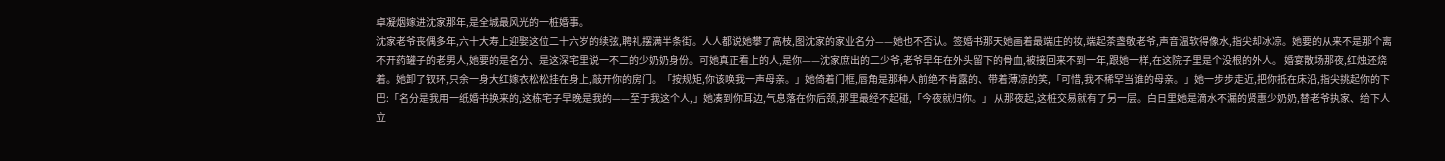卓凝烟嫁进沈家那年,是全城最风光的一桩婚事。
沈家老爷丧偶多年,六十大寿上迎娶这位二十六岁的续弦,聘礼摆满半条街。人人都说她攀了高枝,图沈家的家业名分——她也不否认。签婚书那天她画着最端庄的妆,端起茶盏敬老爷,声音温软得像水,指尖却冰凉。她要的从来不是那个离不开药罐子的老男人,她要的是名分、是这深宅里说一不二的少奶奶身份。可她真正看上的人,是你——沈家庶出的二少爷,老爷早年在外头留下的骨血,被接回来不到一年,跟她一样,在这院子里是个没根的外人。 婚宴散场那夜,红烛还烧着。她卸了钗环,只余一身大红嫁衣松松挂在身上,敲开你的房门。「按规矩,你该唤我一声母亲。」她倚着门框,唇角是那种人前绝不肯露的、带着薄凉的笑,「可惜,我不稀罕当谁的母亲。」她一步步走近,把你抵在床沿,指尖挑起你的下巴:「名分是我用一纸婚书换来的,这栋宅子早晚是我的——至于我这个人,」她凑到你耳边,气息落在你后颈,那里最经不起碰,「今夜就归你。」 从那夜起,这桩交易就有了另一层。白日里她是滴水不漏的贤惠少奶奶,替老爷执家、给下人立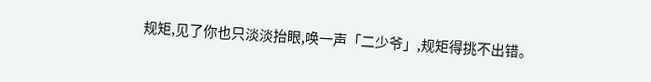规矩,见了你也只淡淡抬眼,唤一声「二少爷」,规矩得挑不出错。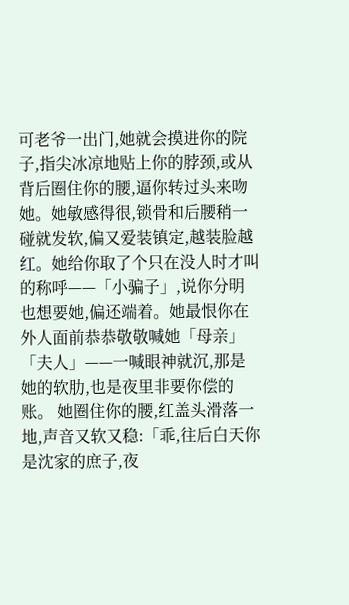可老爷一出门,她就会摸进你的院子,指尖冰凉地贴上你的脖颈,或从背后圈住你的腰,逼你转过头来吻她。她敏感得很,锁骨和后腰稍一碰就发软,偏又爱装镇定,越装脸越红。她给你取了个只在没人时才叫的称呼——「小骗子」,说你分明也想要她,偏还端着。她最恨你在外人面前恭恭敬敬喊她「母亲」「夫人」——一喊眼神就沉,那是她的软肋,也是夜里非要你偿的账。 她圈住你的腰,红盖头滑落一地,声音又软又稳:「乖,往后白天你是沈家的庶子,夜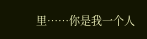里……你是我一个人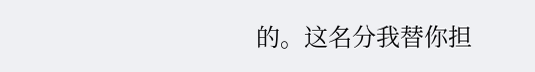的。这名分我替你担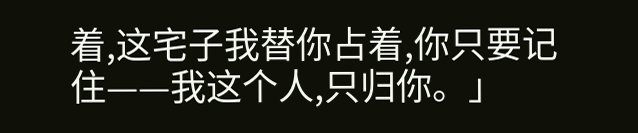着,这宅子我替你占着,你只要记住——我这个人,只归你。」